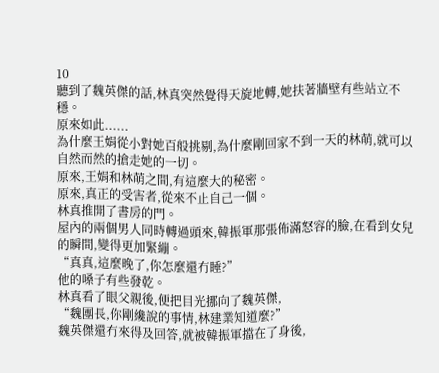10
聽到了魏英傑的話,林真突然覺得天旋地轉,她扶著牆壁有些站立不穩。
原來如此......
為什麼王娟從小對她百般挑剔,為什麼剛回家不到一天的林萌,就可以自然而然的搶走她的一切。
原來,王娟和林萌之間,有這麼大的秘密。
原來,真正的受害者,從來不止自己一個。
林真推開了書房的門。
屋內的兩個男人同時轉過頭來,韓振軍那張佈滿怒容的臉,在看到女兒的瞬間,變得更加緊繃。
“真真,這麼晚了,你怎麼還冇睡?”
他的嗓子有些發乾。
林真看了眼父親後,便把目光挪向了魏英傑,
“魏團長,你剛纔說的事情,林建業知道麼?”
魏英傑還冇來得及回答,就被韓振軍擋在了身後,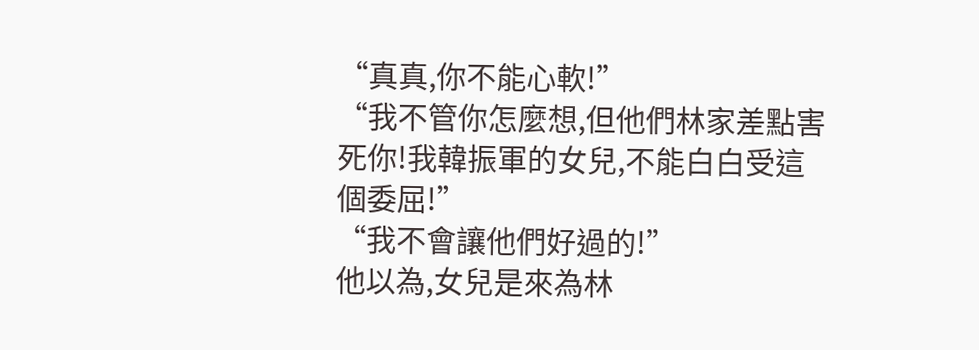“真真,你不能心軟!”
“我不管你怎麼想,但他們林家差點害死你!我韓振軍的女兒,不能白白受這個委屈!”
“我不會讓他們好過的!”
他以為,女兒是來為林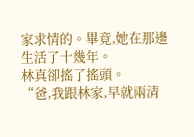家求情的。畢竟,她在那邊生活了十幾年。
林真卻搖了搖頭。
“爸,我跟林家,早就兩清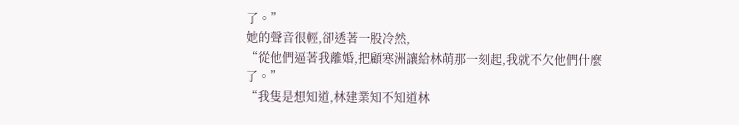了。”
她的聲音很輕,卻透著一股冷然,
“從他們逼著我離婚,把顧寒洲讓給林萌那一刻起,我就不欠他們什麼了。”
“我隻是想知道,林建業知不知道林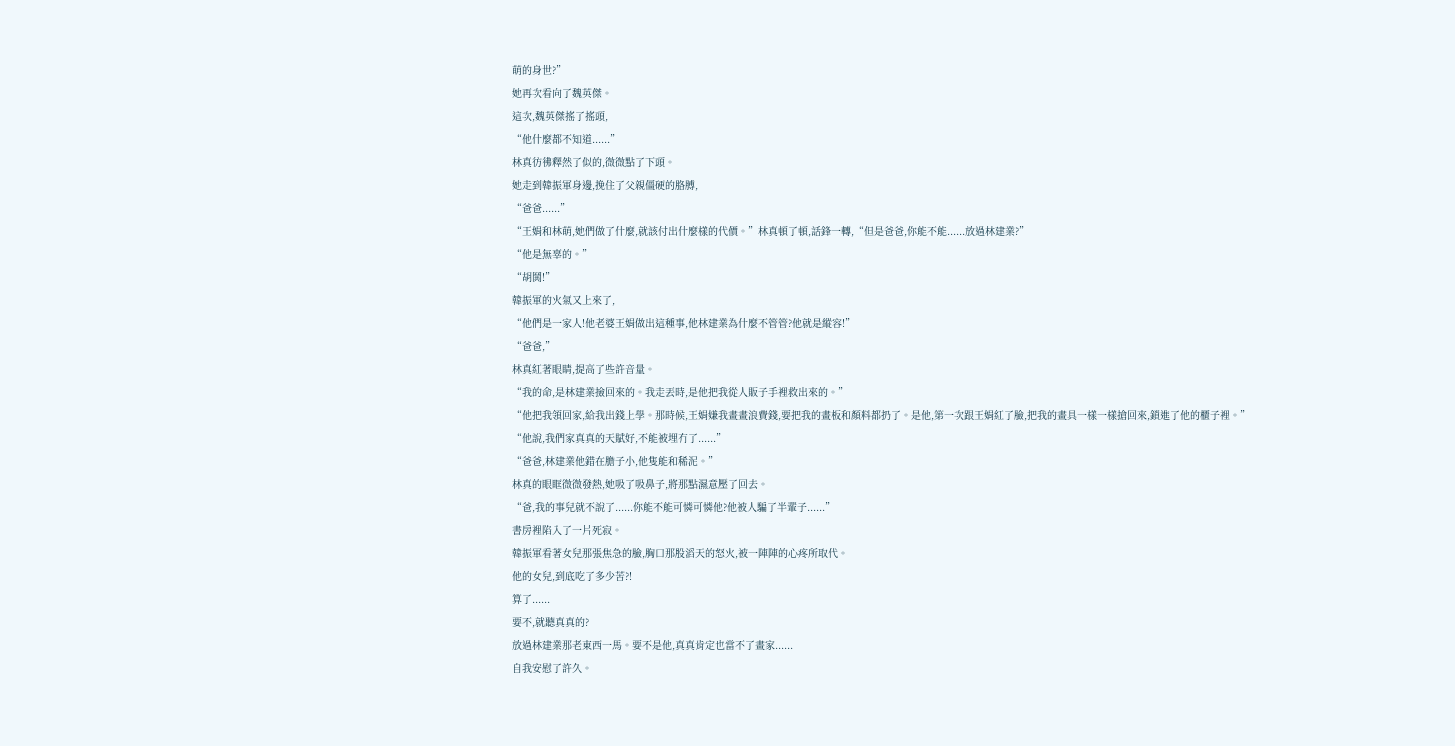萌的身世?”
她再次看向了魏英傑。
這次,魏英傑搖了搖頭,
“他什麼都不知道......”
林真彷彿釋然了似的,微微點了下頭。
她走到韓振軍身邊,挽住了父親僵硬的胳膊,
“爸爸......”
“王娟和林萌,她們做了什麼,就該付出什麼樣的代價。”林真頓了頓,話鋒一轉,“但是爸爸,你能不能......放過林建業?”
“他是無辜的。”
“胡鬨!”
韓振軍的火氣又上來了,
“他們是一家人!他老婆王娟做出這種事,他林建業為什麼不管管?他就是縱容!”
“爸爸,”
林真紅著眼睛,提高了些許音量。
“我的命,是林建業撿回來的。我走丟時,是他把我從人販子手裡救出來的。”
“他把我領回家,給我出錢上學。那時候,王娟嫌我畫畫浪費錢,要把我的畫板和顏料都扔了。是他,第一次跟王娟紅了臉,把我的畫具一樣一樣搶回來,鎖進了他的櫃子裡。”
“他說,我們家真真的天賦好,不能被埋冇了......”
“爸爸,林建業他錯在膽子小,他隻能和稀泥。”
林真的眼眶微微發熱,她吸了吸鼻子,將那點濕意壓了回去。
“爸,我的事兒就不說了......你能不能可憐可憐他?他被人騙了半輩子......”
書房裡陷入了一片死寂。
韓振軍看著女兒那張焦急的臉,胸口那股滔天的怒火,被一陣陣的心疼所取代。
他的女兒,到底吃了多少苦?!
算了......
要不,就聽真真的?
放過林建業那老東西一馬。要不是他,真真肯定也當不了畫家......
自我安慰了許久。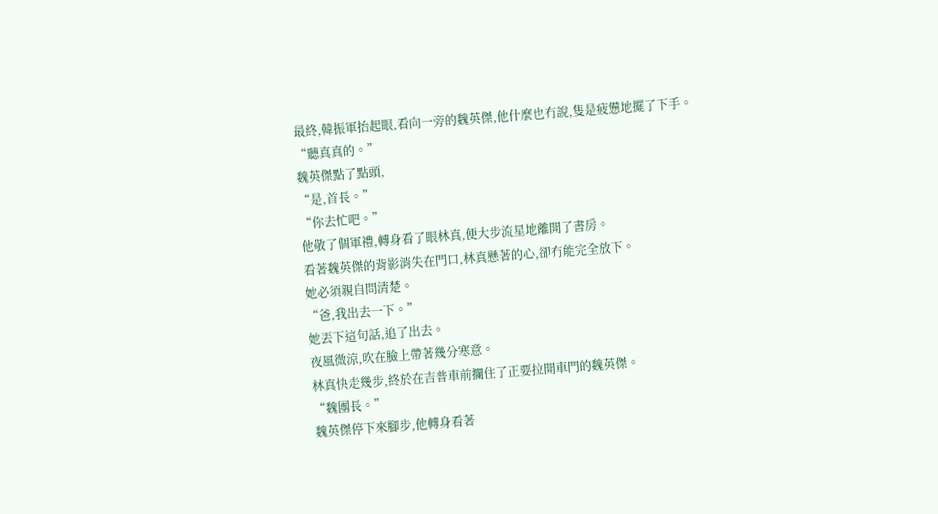最終,韓振軍抬起眼,看向一旁的魏英傑,他什麼也冇說,隻是疲憊地擺了下手。
“聽真真的。”
魏英傑點了點頭,
“是,首長。”
“你去忙吧。”
他敬了個軍禮,轉身看了眼林真,便大步流星地離開了書房。
看著魏英傑的背影消失在門口,林真懸著的心,卻冇能完全放下。
她必須親自問清楚。
“爸,我出去一下。”
她丟下這句話,追了出去。
夜風微涼,吹在臉上帶著幾分寒意。
林真快走幾步,終於在吉普車前攔住了正要拉開車門的魏英傑。
“魏團長。”
魏英傑停下來腳步,他轉身看著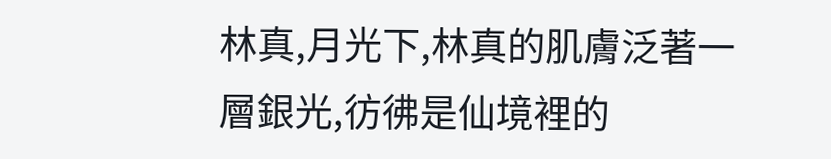林真,月光下,林真的肌膚泛著一層銀光,彷彿是仙境裡的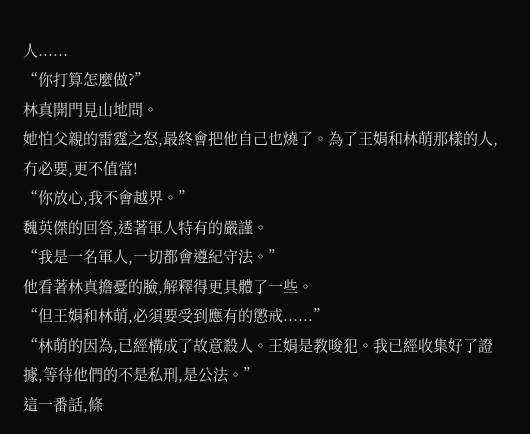人......
“你打算怎麼做?”
林真開門見山地問。
她怕父親的雷霆之怒,最終會把他自己也燒了。為了王娟和林萌那樣的人,冇必要,更不值當!
“你放心,我不會越界。”
魏英傑的回答,透著軍人特有的嚴謹。
“我是一名軍人,一切都會遵紀守法。”
他看著林真擔憂的臉,解釋得更具體了一些。
“但王娟和林萌,必須要受到應有的懲戒......”
“林萌的因為,已經構成了故意殺人。王娟是教唆犯。我已經收集好了證據,等待他們的不是私刑,是公法。”
這一番話,條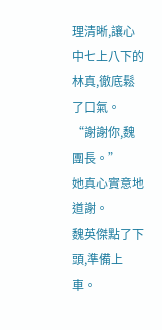理清晰,讓心中七上八下的林真,徹底鬆了口氣。
“謝謝你,魏團長。”
她真心實意地道謝。
魏英傑點了下頭,準備上車。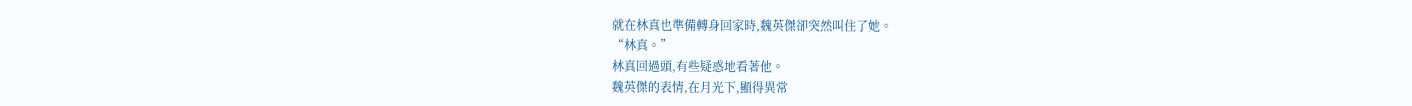就在林真也準備轉身回家時,魏英傑卻突然叫住了她。
“林真。”
林真回過頭,有些疑惑地看著他。
魏英傑的表情,在月光下,顯得異常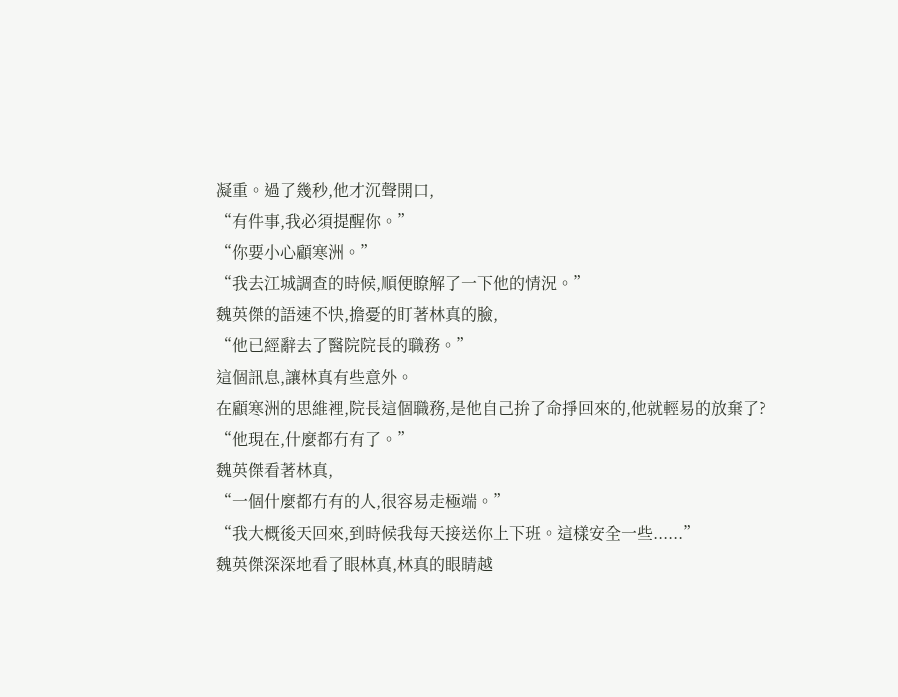凝重。過了幾秒,他才沉聲開口,
“有件事,我必須提醒你。”
“你要小心顧寒洲。”
“我去江城調查的時候,順便瞭解了一下他的情況。”
魏英傑的語速不快,擔憂的盯著林真的臉,
“他已經辭去了醫院院長的職務。”
這個訊息,讓林真有些意外。
在顧寒洲的思維裡,院長這個職務,是他自己拚了命掙回來的,他就輕易的放棄了?
“他現在,什麼都冇有了。”
魏英傑看著林真,
“一個什麼都冇有的人,很容易走極端。”
“我大概後天回來,到時候我每天接送你上下班。這樣安全一些......”
魏英傑深深地看了眼林真,林真的眼睛越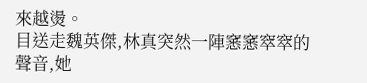來越燙。
目送走魏英傑,林真突然一陣窸窸窣窣的聲音,她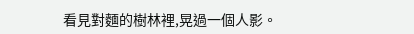看見對麵的樹林裡,晃過一個人影。